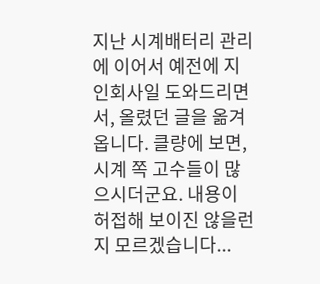지난 시계배터리 관리에 이어서 예전에 지인회사일 도와드리면서, 올렸던 글을 옮겨옵니다. 클량에 보면, 시계 쪽 고수들이 많으시더군요. 내용이 허접해 보이진 않을런지 모르겠습니다...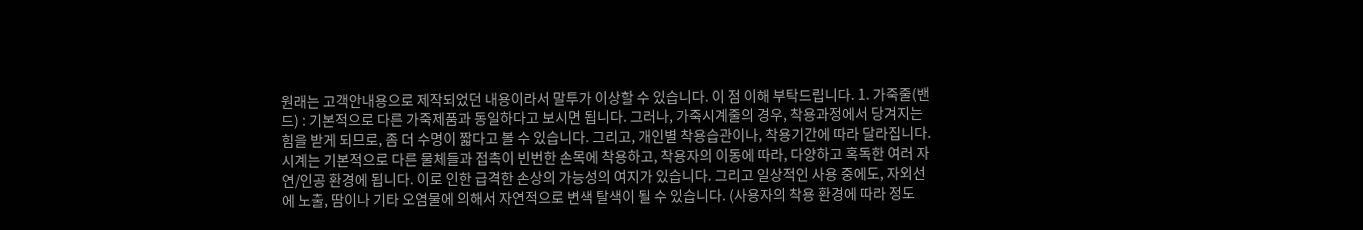원래는 고객안내용으로 제작되었던 내용이라서 말투가 이상할 수 있습니다. 이 점 이해 부탁드립니다. 1. 가죽줄(밴드) : 기본적으로 다른 가죽제품과 동일하다고 보시면 됩니다. 그러나, 가죽시계줄의 경우, 착용과정에서 당겨지는 힘을 받게 되므로, 좀 더 수명이 짧다고 볼 수 있습니다. 그리고, 개인별 착용습관이나, 착용기간에 따라 달라집니다. 시계는 기본적으로 다른 물체들과 접촉이 빈번한 손목에 착용하고, 착용자의 이동에 따라, 다양하고 혹독한 여러 자연/인공 환경에 됩니다. 이로 인한 급격한 손상의 가능성의 여지가 있습니다. 그리고 일상적인 사용 중에도, 자외선에 노출, 땀이나 기타 오염물에 의해서 자연적으로 변색 탈색이 될 수 있습니다. (사용자의 착용 환경에 따라 정도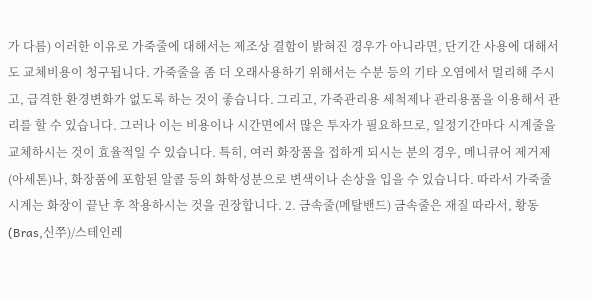가 다름) 이러한 이유로 가죽줄에 대해서는 제조상 결함이 밝혀진 경우가 아니라면, 단기간 사용에 대해서도 교체비용이 청구됩니다. 가죽줄을 좀 더 오래사용하기 위해서는 수분 등의 기타 오염에서 멀리해 주시고, 급격한 환경변화가 없도록 하는 것이 좋습니다. 그리고, 가죽관리용 세척제나 관리용품을 이용해서 관리를 할 수 있습니다. 그러나 이는 비용이나 시간면에서 많은 투자가 필요하므로, 일정기간마다 시계줄을 교체하시는 것이 효율적일 수 있습니다. 특히, 여러 화장품을 접하게 되시는 분의 경우, 메니큐어 제거제(아세톤)나, 화장품에 포함된 알콜 등의 화학성분으로 변색이나 손상을 입을 수 있습니다. 따라서 가죽줄 시계는 화장이 끝난 후 착용하시는 것을 권장합니다. 2. 금속줄(메탈밴드) 금속줄은 재질 따라서, 황동(Bras,신쭈)/스테인레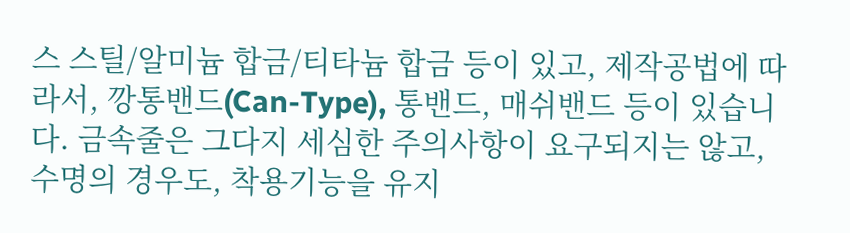스 스틸/알미늄 합금/티타늄 합금 등이 있고, 제작공법에 따라서, 깡통밴드(Can-Type), 통밴드, 매쉬밴드 등이 있습니다. 금속줄은 그다지 세심한 주의사항이 요구되지는 않고, 수명의 경우도, 착용기능을 유지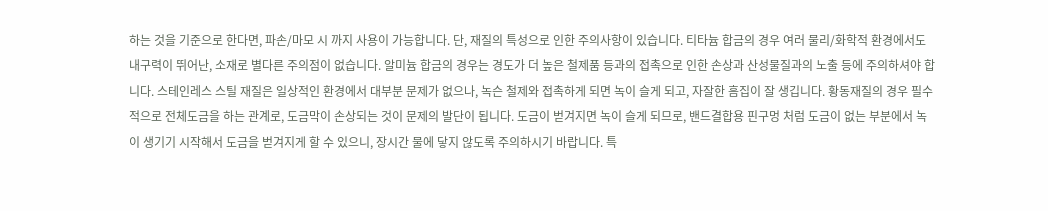하는 것을 기준으로 한다면, 파손/마모 시 까지 사용이 가능합니다. 단, 재질의 특성으로 인한 주의사항이 있습니다. 티타늄 합금의 경우 여러 물리/화학적 환경에서도 내구력이 뛰어난, 소재로 별다른 주의점이 없습니다. 알미늄 합금의 경우는 경도가 더 높은 철제품 등과의 접촉으로 인한 손상과 산성물질과의 노출 등에 주의하셔야 합니다. 스테인레스 스틸 재질은 일상적인 환경에서 대부분 문제가 없으나, 녹슨 철제와 접촉하게 되면 녹이 슬게 되고, 자잘한 흠집이 잘 생깁니다. 황동재질의 경우 필수적으로 전체도금을 하는 관계로, 도금막이 손상되는 것이 문제의 발단이 됩니다. 도금이 벋겨지면 녹이 슬게 되므로, 밴드결합용 핀구멍 처럼 도금이 없는 부분에서 녹이 생기기 시작해서 도금을 벋겨지게 할 수 있으니, 장시간 물에 닿지 않도록 주의하시기 바랍니다. 특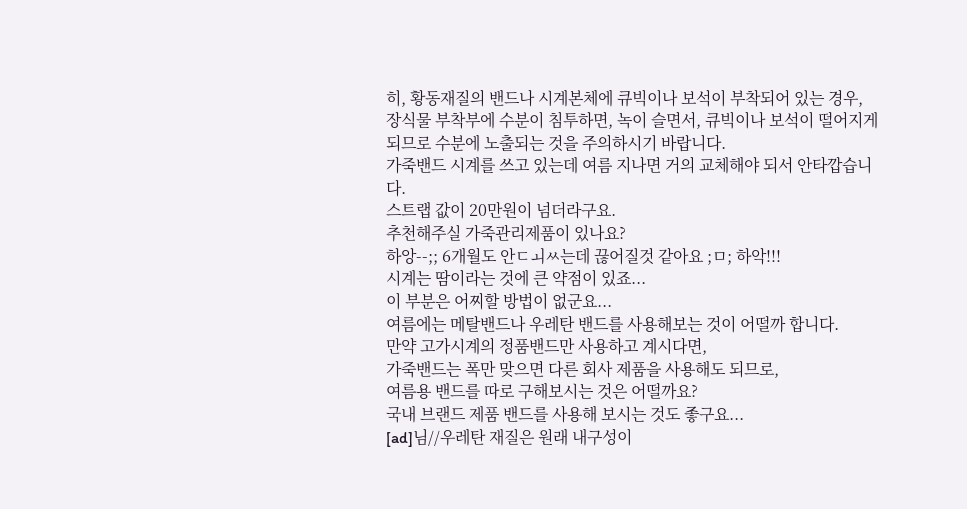히, 황동재질의 밴드나 시계본체에 큐빅이나 보석이 부착되어 있는 경우, 장식물 부착부에 수분이 침투하면, 녹이 슬면서, 큐빅이나 보석이 떨어지게 되므로 수분에 노출되는 것을 주의하시기 바랍니다.
가죽밴드 시계를 쓰고 있는데 여름 지나면 거의 교체해야 되서 안타깝습니다.
스트랩 값이 20만원이 넘더라구요.
추천해주실 가죽관리제품이 있나요?
하앙--;; 6개월도 안ㄷㅚㅆ는데 끊어질것 같아요 ;ㅁ; 하악!!!
시계는 땀이라는 것에 큰 약점이 있죠...
이 부분은 어찌할 방법이 없군요...
여름에는 메탈밴드나 우레탄 밴드를 사용해보는 것이 어떨까 합니다.
만약 고가시계의 정품밴드만 사용하고 계시다면,
가죽밴드는 폭만 맞으면 다른 회사 제품을 사용해도 되므로,
여름용 밴드를 따로 구해보시는 것은 어떨까요?
국내 브랜드 제품 밴드를 사용해 보시는 것도 좋구요...
[ad]님//우레탄 재질은 원래 내구성이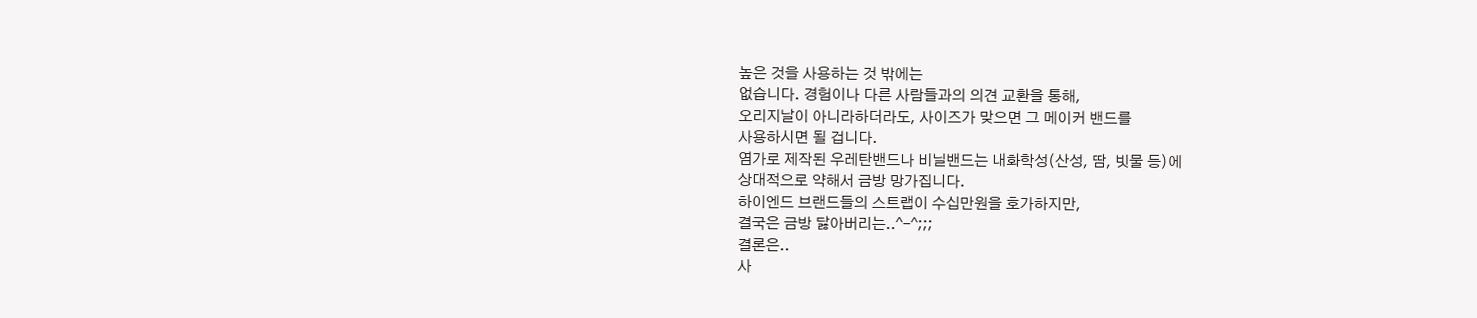높은 것을 사용하는 것 밖에는
없습니다. 경험이나 다른 사람들과의 의견 교환을 통해,
오리지날이 아니라하더라도, 사이즈가 맞으면 그 메이커 밴드를
사용하시면 될 겁니다.
염가로 제작된 우레탄밴드나 비닐밴드는 내화학성(산성, 땀, 빗물 등)에
상대적으로 약해서 금방 망가집니다.
하이엔드 브랜드들의 스트랩이 수십만원을 호가하지만,
결국은 금방 닳아버리는..^-^;;;
결론은..
사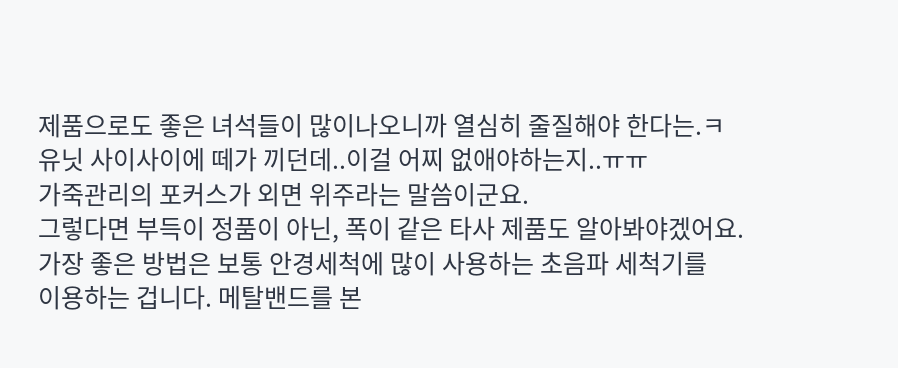제품으로도 좋은 녀석들이 많이나오니까 열심히 줄질해야 한다는.ㅋ
유닛 사이사이에 떼가 끼던데..이걸 어찌 없애야하는지..ㅠㅠ
가죽관리의 포커스가 외면 위주라는 말씀이군요.
그렇다면 부득이 정품이 아닌, 폭이 같은 타사 제품도 알아봐야겠어요.
가장 좋은 방법은 보통 안경세척에 많이 사용하는 초음파 세척기를
이용하는 겁니다. 메탈밴드를 본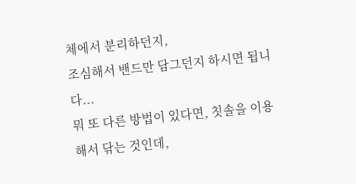체에서 분리하던지,
조심해서 밴드만 담그던지 하시면 됩니다...
뭐 또 다른 방법이 있다면, 칫솔을 이용해서 닦는 것인데,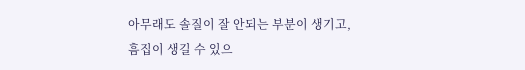아무래도 솔질이 잘 안되는 부분이 생기고,
흠집이 생길 수 있으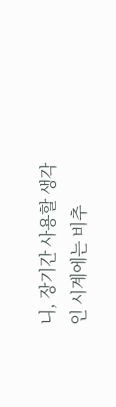니, 장기간 사용할 생각인 시계에는 비추